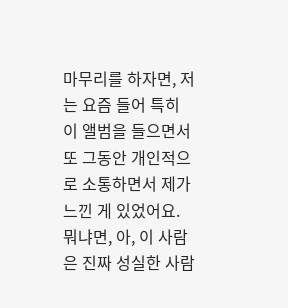마무리를 하자면, 저는 요즘 들어 특히 이 앨범을 들으면서 또 그동안 개인적으로 소통하면서 제가 느낀 게 있었어요.
뭐냐면, 아, 이 사람은 진짜 성실한 사람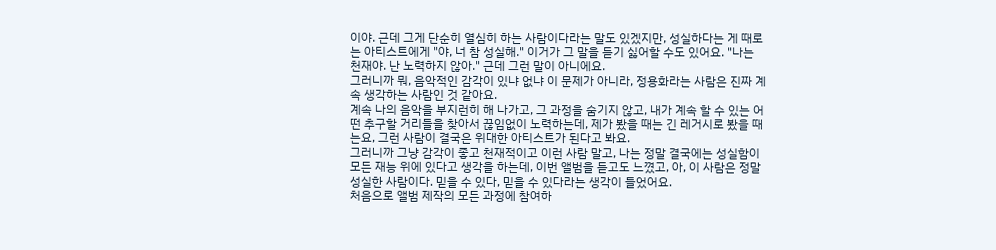이야. 근데 그게 단순히 열심히 하는 사람이다라는 말도 있겠지만, 성실하다는 게 때로는 아티스트에게 "야, 너 참 성실해." 이거가 그 말을 듣기 싫어할 수도 있어요. "나는 천재야. 난 노력하지 않아." 근데 그런 말이 아니에요.
그러니까 뭐, 음악적인 감각이 있냐 없냐 이 문제가 아니라, 정용화라는 사람은 진짜 계속 생각하는 사람인 것 같아요.
계속 나의 음악을 부지런히 해 나가고, 그 과정을 숨기지 않고, 내가 계속 할 수 있는 어떤 추구할 거리들을 찾아서 끊임없이 노력하는데, 제가 봤을 때는 긴 레거시로 봤을 때는요, 그런 사람이 결국은 위대한 아티스트가 된다고 봐요.
그러니까 그냥 감각이 좋고 천재적이고 이런 사람 말고, 나는 정말 결국에는 성실함이 모든 재능 위에 있다고 생각을 하는데, 이번 앨범을 듣고도 느꼈고, 아, 이 사람은 정말 성실한 사람이다. 믿을 수 있다, 믿을 수 있다라는 생각이 들었어요.
처음으로 앨범 제작의 모든 과정에 참여하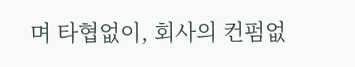며 타협없이, 회사의 컨펌없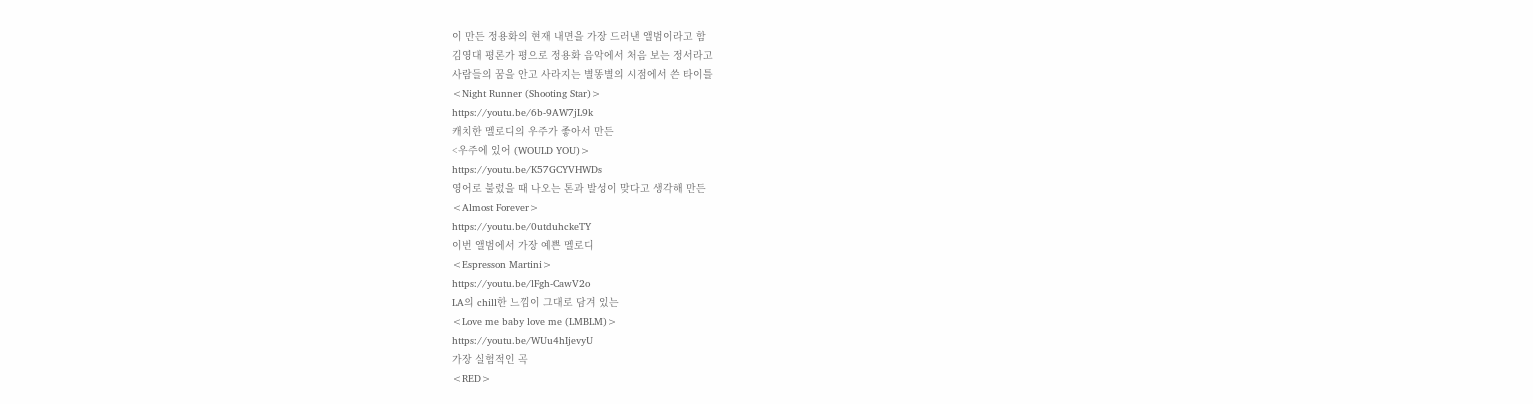이 만든 정용화의 현재 내면을 가장 드러낸 앨범이라고 함
김영대 평론가 평으로 정용화 음악에서 처음 보는 정서라고
사람들의 꿈을 안고 사라지는 별똥별의 시점에서 쓴 타이틀
<Night Runner (Shooting Star)>
https://youtu.be/6b-9AW7jL9k
캐치한 멜로디의 우주가 좋아서 만든
<우주에 있어 (WOULD YOU)>
https://youtu.be/K57GCYVHWDs
영어로 불렀을 때 나오는 톤과 발성이 맞다고 생각해 만든
<Almost Forever>
https://youtu.be/0utduhckeTY
이번 앨범에서 가장 예쁜 멜로디
<Espresson Martini>
https://youtu.be/lFgh-CawV2o
LA의 chill한 느낌이 그대로 담겨 있는
<Love me baby love me (LMBLM)>
https://youtu.be/WUu4hIjevyU
가장 실험적인 곡
<RED>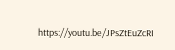https://youtu.be/JPsZtEuZcRI